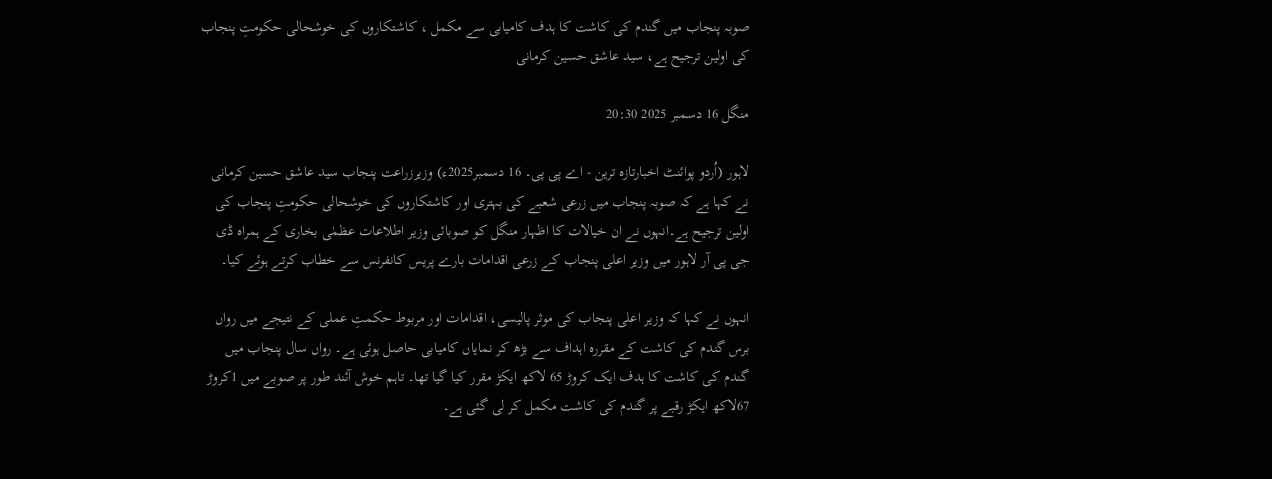صوبہ پنجاب میں گندم کی کاشت کا ہدف کامیابی سے مکمل ، کاشتکاروں کی خوشحالی حکومتِ پنجاب کی اولین ترجیح ہے، سید عاشق حسین کرمانی

منگل 16 دسمبر 2025 20:30

لاہور (اُردو پوائنٹ اخبارتازہ ترین - اے پی پی۔ 16 دسمبر2025ء) وزیرزراعت پنجاب سید عاشق حسین کرمانی نے کہا ہے کہ صوبہ پنجاب میں زرعی شعبے کی بہتری اور کاشتکاروں کی خوشحالی حکومتِ پنجاب کی اولین ترجیح ہے۔انہوں نے ان خیالات کا اظہار منگل کو صوبائی وزیر اطلاعات عظمٰی بخاری کے ہمراہ ڈی جی پی آر لاہور میں وزیر اعلی پنجاب کے زرعی اقدامات بارے پریس کانفرنس سے خطاب کرتے ہوئے کیا۔

انہوں نے کہا کہ وزیر اعلی پنجاب کی موثر پالیسی، اقدامات اور مربوط حکمتِ عملی کے نتیجے میں رواں برس گندم کی کاشت کے مقررہ اہداف سے بڑھ کر نمایاں کامیابی حاصل ہوئی ہے۔ رواں سال پنجاب میں گندم کی کاشت کا ہدف ایک کروڑ 65 لاکھ ایکڑ مقرر کیا گیا تھا۔ تاہم خوش آئند طور پر صوبے میں 1کروڑ 67لاکھ ایکڑ رقبے پر گندم کی کاشت مکمل کر لی گئی ہے۔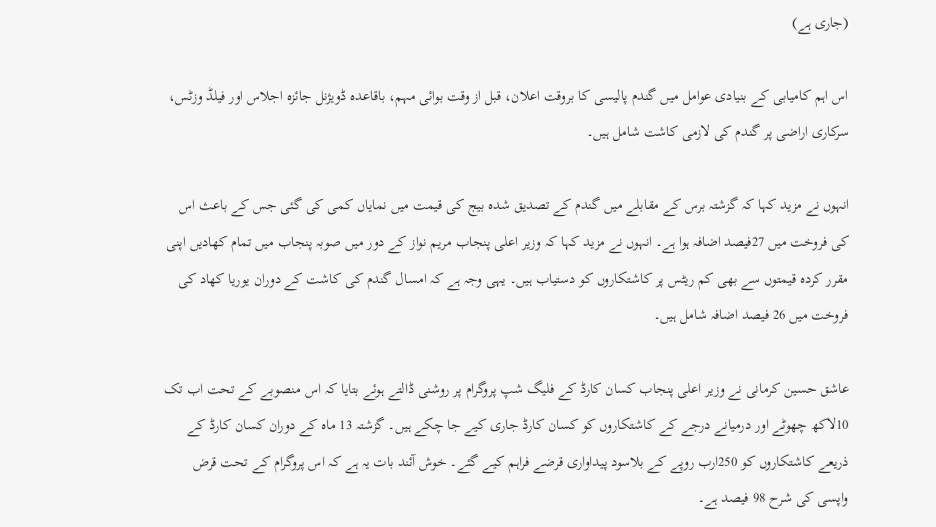(جاری ہے)

اس اہم کامیابی کے بنیادی عوامل میں گندم پالیسی کا بروقت اعلان، قبل از وقت بوائی مہم، باقاعدہ ڈویژنل جائزہ اجلاس اور فیلڈ وزٹس، سرکاری اراضی پر گندم کی لازمی کاشت شامل ہیں۔

انہوں نے مزید کہا کہ گزشتہ برس کے مقابلے میں گندم کے تصدیق شدہ بیج کی قیمت میں نمایاں کمی کی گئی جس کے باعث اس کی فروخت میں 27فیصد اضافہ ہوا ہے۔ انہوں نے مزید کہا کہ وزیر اعلی پنجاب مریم نواز کے دور میں صوبہ پنجاب میں تمام کھادیں اپنی مقرر کردہ قیمتوں سے بھی کم ریٹس پر کاشتکاروں کو دستیاب ہیں۔ یہی وجہ ہے کہ امسال گندم کی کاشت کے دوران یوریا کھاد کی فروخت میں 26 فیصد اضافہ شامل ہیں۔

عاشق حسین کرمانی نے وزیر اعلی پنجاب کسان کارڈ کے فلیگ شپ پروگرام پر روشنی ڈالتے ہوئے بتایا کہ اس منصوبے کے تحت اب تک 10لاکھ چھوٹے اور درمیانے درجے کے کاشتکاروں کو کسان کارڈ جاری کیے جا چکے ہیں۔ گزشتہ 13 ماہ کے دوران کسان کارڈ کے ذریعے کاشتکاروں کو 250ارب روپے کے بلاسود پیداواری قرضے فراہم کیے گئے۔ خوش آئند بات یہ ہے کہ اس پروگرام کے تحت قرض واپسی کی شرح 98 فیصد ہے۔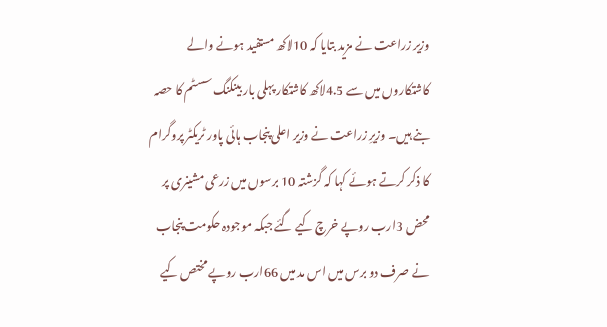وزیر زراعت نے مزید بتایا کہ 10لاکھ مستفید ہونے والے کاشتکاروں میں سے 4.5لاکھ کاشتکار پہلی بار بینکنگ سسٹم کا حصہ بنے ہیں۔ وزیرِ زراعت نے وزیر اعلی پنجاب ہائی پاور ٹریکٹر پروگرام کا ذکر کرتے ہوئے کہا کہ گزشتہ 10 برسوں میں زرعی مشینری پر محض 3ارب روپے خرچ کیے گئے جبکہ موجودہ حکومت پنجاب نے صرف دو برس میں اس مد میں 66ارب روپے مختص کیے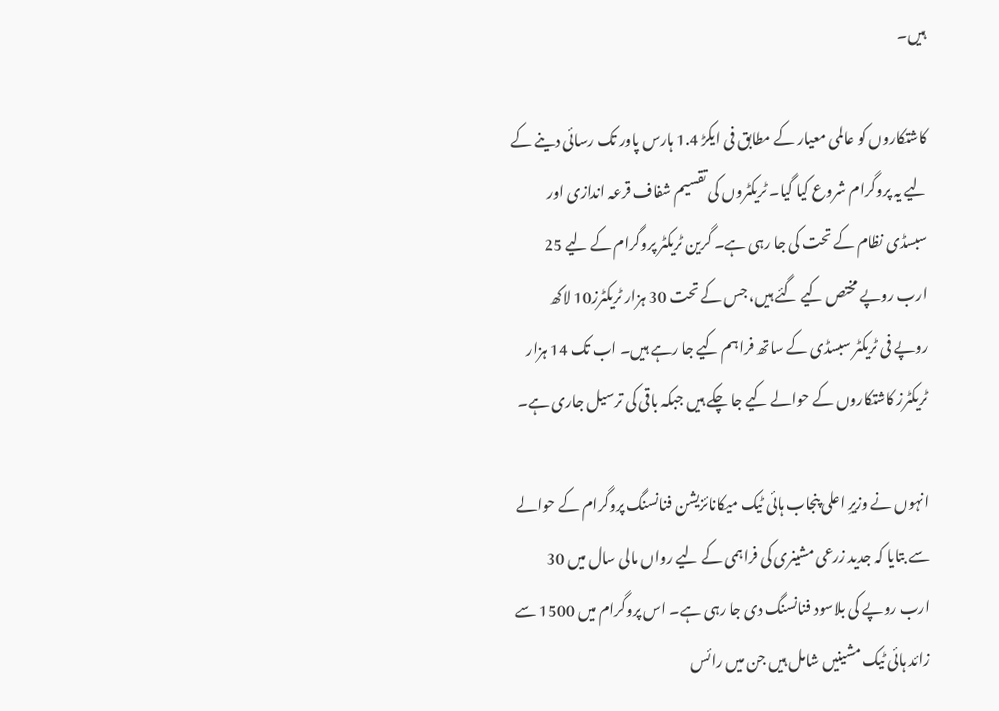ہیں۔

کاشتکاروں کو عالمی معیار کے مطابق فی ایکڑ 1.4 ہارس پاور تک رسائی دینے کے لیے یہ پروگرام شروع کیا گیا۔ ٹریکٹروں کی تقسیم شفاف قرعہ اندازی اور سبسڈی نظام کے تحت کی جا رہی ہے۔ گرین ٹریکٹر پروگرام کے لیے 25 ارب روپے مختص کیے گئے ہیں، جس کے تحت 30 ہزار ٹریکٹرز10 لاکھ روپے فی ٹریکٹر سبسڈی کے ساتھ فراہم کیے جا رہے ہیں۔ اب تک 14 ہزار ٹریکٹرز کاشتکاروں کے حوالے کیے جا چکے ہیں جبکہ باقی کی ترسیل جاری ہے۔

انہوں نے وزیرِ اعلی پنجاب ہائی ٹیک میکانائزیشن فنانسنگ پروگرام کے حوالے سے بتایا کہ جدید زرعی مشینری کی فراہمی کے لیے رواں مالی سال میں 30 ارب روپے کی بلاسود فنانسنگ دی جا رہی ہے۔ اس پروگرام میں 1500 سے زائد ہائی ٹیک مشینیں شامل ہیں جن میں رائس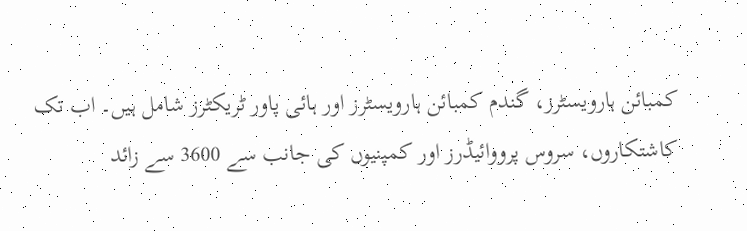کمبائن ہارویسٹرز، گندم کمبائن ہارویسٹرز اور ہائی پاور ٹریکٹرز شامل ہیں۔ اب تک کاشتکاروں، سروس پرووائیڈرز اور کمپنیوں کی جانب سے 3600 سے زائد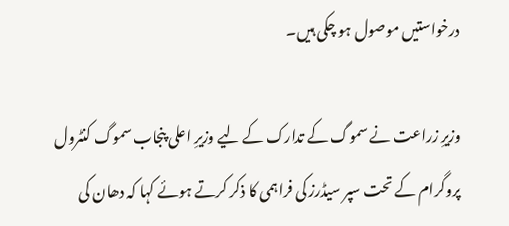درخواستیں موصول ہو چکی ہیں۔

وزیرِ زراعت نے سموگ کے تدارک کے لیے وزیرِ اعلی پنجاب سموگ کنٹرول پروگرام کے تحت سپر سیڈرز کی فراہمی کا ذکر کرتے ہوئے کہا کہ دھان کی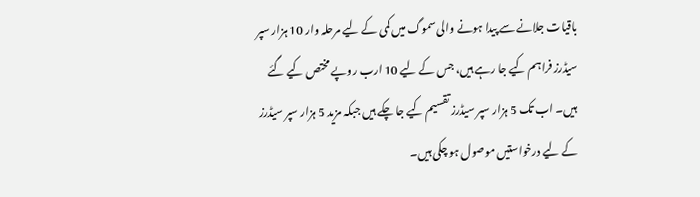باقیات جلانے سے پیدا ہونے والی سموگ میں کمی کے لیے مرحلہ وار 10 ہزار سپر سیڈرز فراہم کیے جا رہے ہیں، جس کے لیے 10 ارب روپے مختص کیے گئے ہیں۔ اب تک 5 ہزار سپر سیڈرز تقسیم کیے جا چکے ہیں جبکہ مزید 5 ہزار سپر سیڈرز کے لیے درخواستیں موصول ہو چکی ہیں۔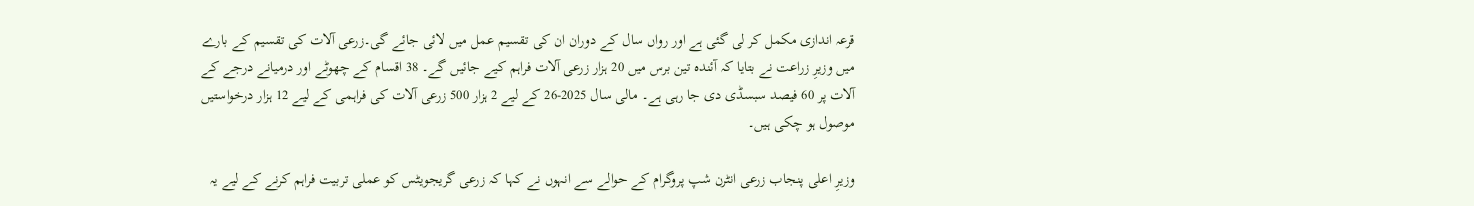قرعہ اندازی مکمل کر لی گئی ہے اور رواں سال کے دوران ان کی تقسیم عمل میں لائی جائے گی۔زرعی آلات کی تقسیم کے بارے میں وزیرِ زراعت نے بتایا کہ آئندہ تین برس میں 20 ہزار زرعی آلات فراہم کیے جائیں گے۔ 38 اقسام کے چھوٹے اور درمیانے درجے کے آلات پر 60 فیصد سبسڈی دی جا رہی ہے۔ مالی سال 2025-26 کے لیے 2 ہزار 500 زرعی آلات کی فراہمی کے لیے 12 ہزار درخواستیں موصول ہو چکی ہیں۔

وزیرِ اعلی پنجاب زرعی انٹرن شپ پروگرام کے حوالے سے انہوں نے کہا کہ زرعی گریجویٹس کو عملی تربیت فراہم کرنے کے لیے یہ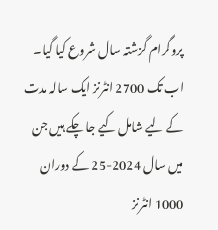پروگرام گزشتہ سال شروع کیا گیا۔ اب تک 2700 انٹرنز ایک سالہ مدت کے لیے شامل کیے جا چکے ہیں جن میں سال 2024-25 کے دوران 1000 انٹرنز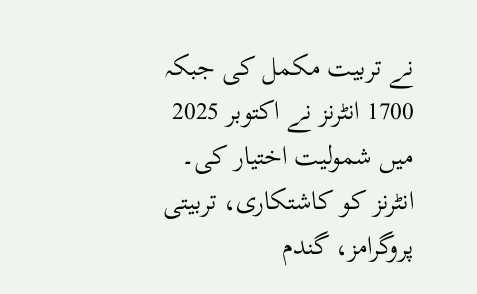نے تربیت مکمل کی جبکہ 1700 انٹرنز نے اکتوبر 2025 میں شمولیت اختیار کی۔ انٹرنز کو کاشتکاری، تربیتی پروگرامز، گندم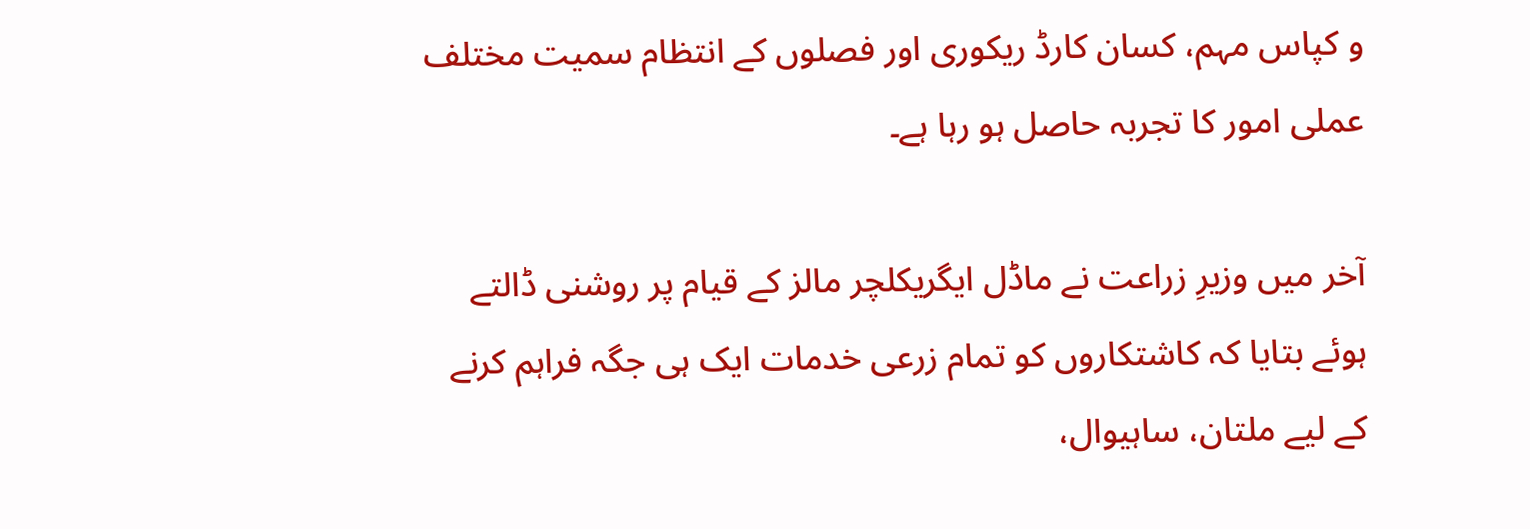و کپاس مہم، کسان کارڈ ریکوری اور فصلوں کے انتظام سمیت مختلف عملی امور کا تجربہ حاصل ہو رہا ہے۔

آخر میں وزیرِ زراعت نے ماڈل ایگریکلچر مالز کے قیام پر روشنی ڈالتے ہوئے بتایا کہ کاشتکاروں کو تمام زرعی خدمات ایک ہی جگہ فراہم کرنے کے لیے ملتان، ساہیوال،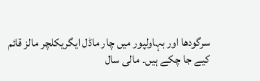سرگودھا اور بہاولپور میں چار ماڈل ایگریکلچر مالز قائم کیے جا چکے ہیں۔ مالی سال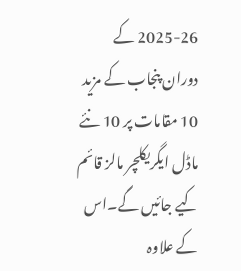2025-26 کے دوران پنجاب کے مزید 10 مقامات پر 10 نئے ماڈل ایگریکلچر مالز قائم کیے جائیں گے۔اس کے علاوہ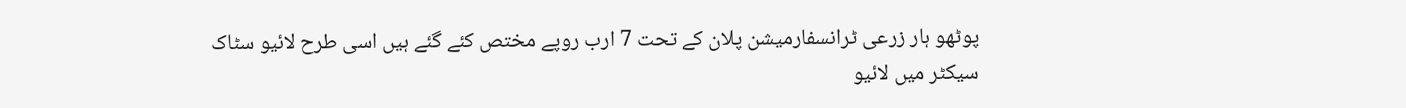پوٹھو ہار زرعی ٹرانسفارمیشن پلان کے تحت 7 ارب روپے مختص کئے گئے ہیں اسی طرح لائیو سٹاک سیکٹر میں لائیو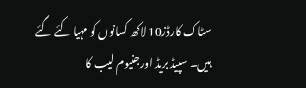سٹاک کارڈز10 لاکھ کسانوں کو مہیا کئے گئے ہیں۔ سپیڈ بریڈ اورجنیوم لیب کا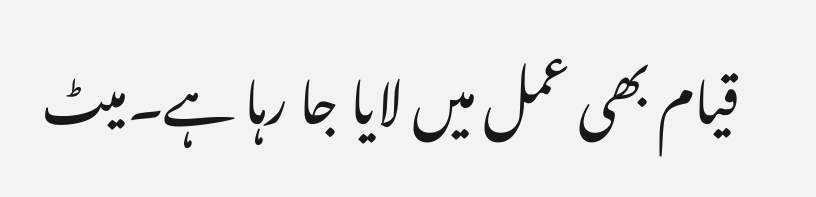قیام بھی عمل میں لایا جا رہا ہے۔میٹ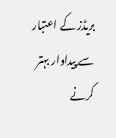بریڈز کے اعتبار سے پیداوار بہتر کرنے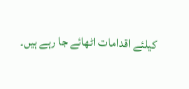کیلئے اقدامات اٹھائے جا رہے ہیں۔